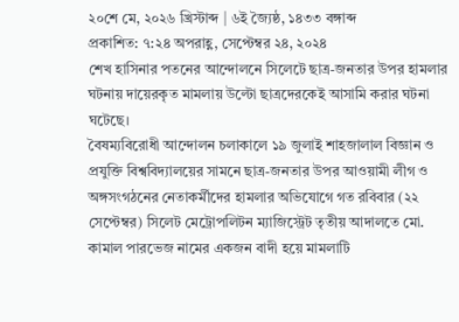২০শে মে, ২০২৬ খ্রিস্টাব্দ | ৬ই জ্যৈষ্ঠ, ১৪৩৩ বঙ্গাব্দ
প্রকাশিত: ৭:২৪ অপরাহ্ণ, সেপ্টেম্বর ২৪, ২০২৪
শেখ হাসিনার পতনের আন্দোলনে সিলেটে ছাত্র-জনতার উপর হামলার ঘটনায় দায়েরকৃত মামলায় উল্টো ছাত্রদেরকেই আসামি করার ঘটনা ঘটেছে।
বৈষম্যবিরোধী আন্দোলন চলাকালে ১৯ জুলাই শাহজালাল বিজ্ঞান ও প্রযুক্তি বিশ্ববিদ্যালয়ের সামনে ছাত্র-জনতার উপর আওয়ামী লীগ ও অঙ্গসংগঠনের নেতাকর্মীদের হামলার অভিযোগে গত রবিবার (২২ সেপ্টেম্বর) সিলেট মেট্রোপলিটন ম্যাজিস্ট্রেট তৃতীয় আদালতে মো. কামাল পারভেজ নামের একজন বাদী হয়ে মামলাটি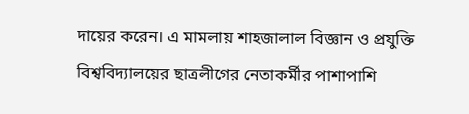দায়ের করেন। এ মামলায় শাহজালাল বিজ্ঞান ও প্রযুক্তি বিশ্ববিদ্যালয়ের ছাত্রলীগের নেতাকর্মীর পাশাপাশি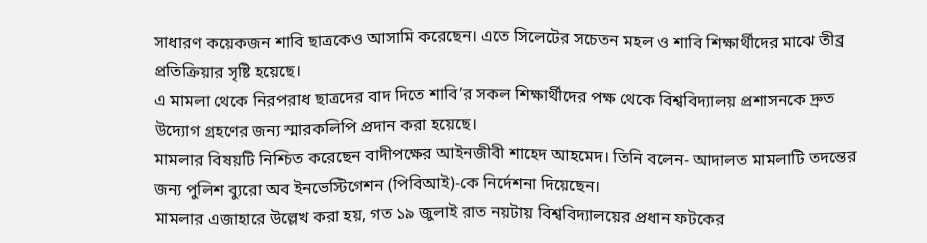সাধারণ কয়েকজন শাবি ছাত্রকেও আসামি করেছেন। এতে সিলেটের সচেতন মহল ও শাবি শিক্ষার্থীদের মাঝে তীব্র প্রতিক্রিয়ার সৃষ্টি হয়েছে।
এ মামলা থেকে নিরপরাধ ছাত্রদের বাদ দিতে শাবি’র সকল শিক্ষার্থীদের পক্ষ থেকে বিশ্ববিদ্যালয় প্রশাসনকে দ্রুত উদ্যোগ গ্রহণের জন্য স্মারকলিপি প্রদান করা হয়েছে।
মামলার বিষয়টি নিশ্চিত করেছেন বাদীপক্ষের আইনজীবী শাহেদ আহমেদ। তিনি বলেন- আদালত মামলাটি তদন্তের জন্য পুলিশ ব্যুরো অব ইনভেস্টিগেশন (পিবিআই)-কে নির্দেশনা দিয়েছেন।
মামলার এজাহারে উল্লেখ করা হয়, গত ১৯ জুলাই রাত নয়টায় বিশ্ববিদ্যালয়ের প্রধান ফটকের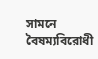সামনে বৈষম্যবিরোধী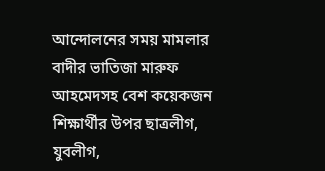আন্দোলনের সময় মামলার বাদীর ভাতিজা মারুফ আহমেদসহ বেশ কয়েকজন শিক্ষার্থীর উপর ছাত্রলীগ, যুবলীগ,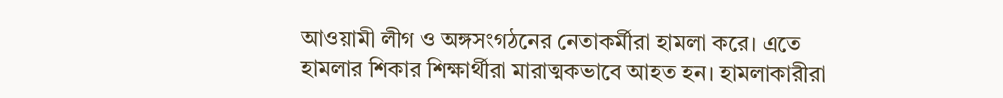আওয়ামী লীগ ও অঙ্গসংগঠনের নেতাকর্মীরা হামলা করে। এতে হামলার শিকার শিক্ষার্থীরা মারাত্মকভাবে আহত হন। হামলাকারীরা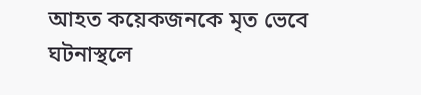আহত কয়েকজনকে মৃত ভেবে ঘটনাস্থলে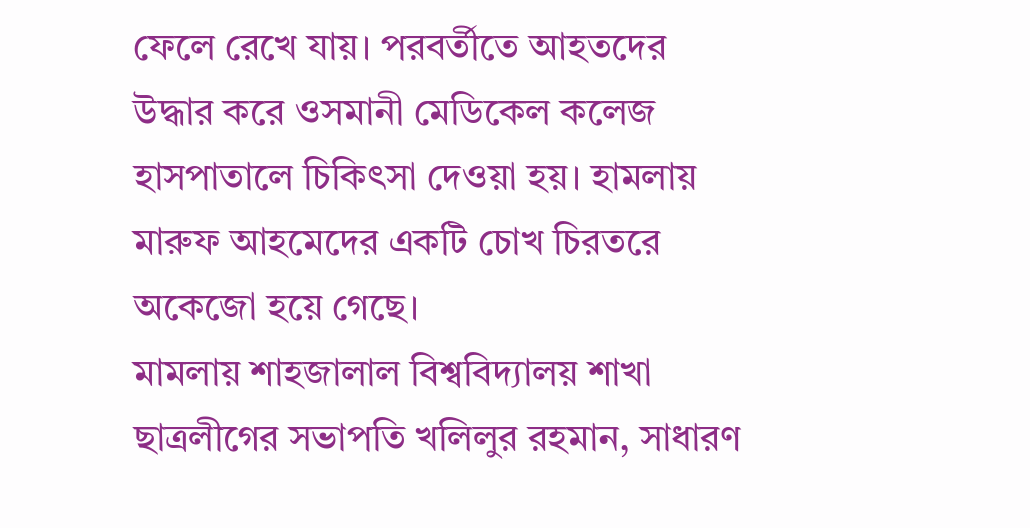ফেলে রেখে যায়। পরবর্তীতে আহতদের উদ্ধার করে ওসমানী মেডিকেল কলেজ হাসপাতালে চিকিৎসা দেওয়া হয়। হামলায় মারুফ আহমেদের একটি চোখ চিরতরে অকেজো হয়ে গেছে।
মামলায় শাহজালাল বিশ্ববিদ্যালয় শাখা ছাত্রলীগের সভাপতি খলিলুর রহমান, সাধারণ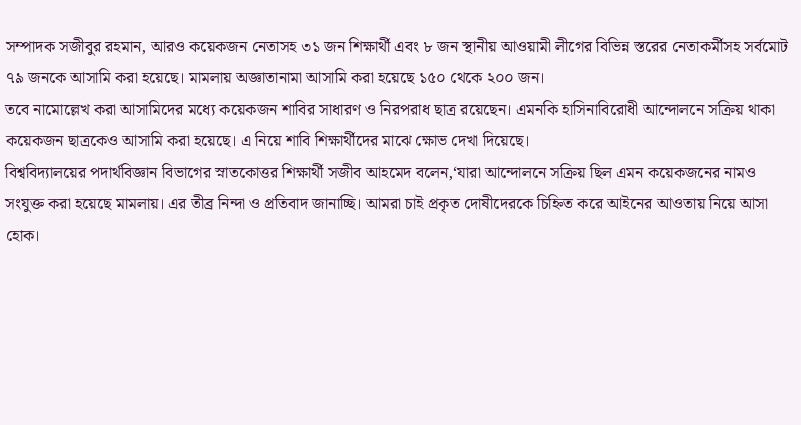সম্পাদক সজীবুর রহমান, আরও কয়েকজন নেতাসহ ৩১ জন শিক্ষার্থী এবং ৮ জন স্থানীয় আওয়ামী লীগের বিভিন্ন স্তরের নেতাকর্মীসহ সর্বমোট ৭৯ জনকে আসামি করা হয়েছে। মামলায় অজ্ঞাতানামা আসামি করা হয়েছে ১৫০ থেকে ২০০ জন।
তবে নামোল্লেখ করা আসামিদের মধ্যে কয়েকজন শাবির সাধারণ ও নিরপরাধ ছাত্র রয়েছেন। এমনকি হাসিনাবিরোধী আন্দোলনে সক্রিয় থাকা কয়েকজন ছাত্রকেও আসামি করা হয়েছে। এ নিয়ে শাবি শিক্ষার্থীদের মাঝে ক্ষোভ দেখা দিয়েছে।
বিশ্ববিদ্যালয়ের পদার্থবিজ্ঞান বিভাগের স্নাতকোত্তর শিক্ষার্থী সজীব আহমেদ বলেন,‘যারা আন্দোলনে সক্রিয় ছিল এমন কয়েকজনের নামও সংযুক্ত করা হয়েছে মামলায়। এর তীব্র নিন্দা ও প্রতিবাদ জানাচ্ছি। আমরা চাই প্রকৃত দোষীদেরকে চিহ্নিত করে আইনের আওতায় নিয়ে আসা হোক।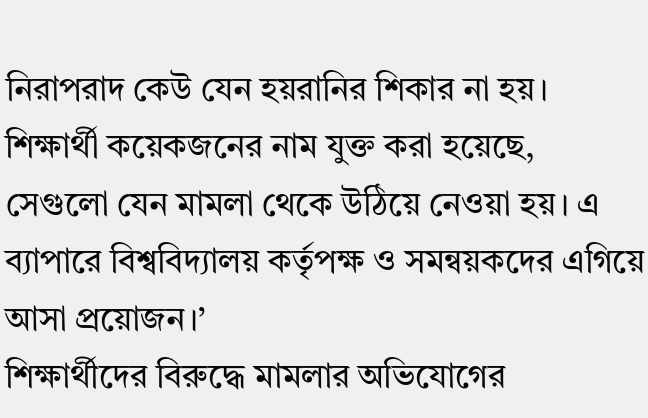নিরাপরাদ কেউ যেন হয়রানির শিকার না হয়। শিক্ষার্থী কয়েকজনের নাম যুক্ত করা হয়েছে, সেগুলো যেন মামলা থেকে উঠিয়ে নেওয়া হয়। এ ব্যাপারে বিশ্ববিদ্যালয় কর্তৃপক্ষ ও সমন্বয়কদের এগিয়ে আসা প্রয়োজন।’
শিক্ষার্থীদের বিরুদ্ধে মামলার অভিযোগের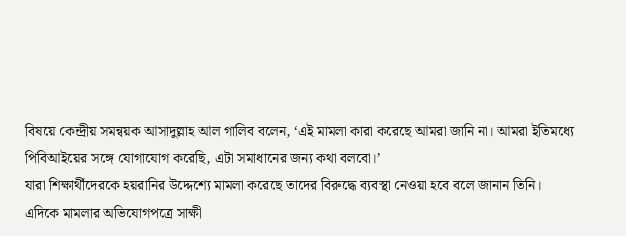বিষয়ে কেন্দ্রীয় সমন্বয়ক আসাদুল্লাহ আল গালিব বলেন, ‘এই মামলা কারা করেছে আমরা জানি না। আমরা ইতিমধ্যে পিবিআইয়ের সঙ্গে যোগাযোগ করেছি, এটা সমাধানের জন্য কথা বলবো।’
যারা শিক্ষার্থীদেরকে হয়রানির উদ্দেশ্যে মামলা করেছে তাদের বিরুদ্ধে ব্যবস্থা নেওয়া হবে বলে জানান তিনি।
এদিকে মামলার অভিযোগপত্রে সাক্ষী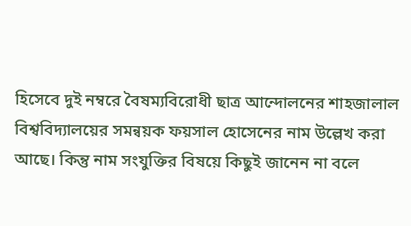হিসেবে দুই নম্বরে বৈষম্যবিরোধী ছাত্র আন্দোলনের শাহজালাল বিশ্ববিদ্যালয়ের সমন্বয়ক ফয়সাল হোসেনের নাম উল্লেখ করা আছে। কিন্তু নাম সংযুক্তির বিষয়ে কিছুই জানেন না বলে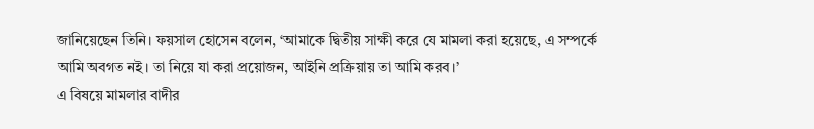জানিয়েছেন তিনি। ফয়সাল হোসেন বলেন, ‘আমাকে দ্বিতীয় সাক্ষী করে যে মামলা করা হয়েছে, এ সম্পর্কে আমি অবগত নই। তা নিয়ে যা করা প্রয়োজন, আইনি প্রক্রিয়ায় তা আমি করব।’
এ বিষয়ে মামলার বাদীর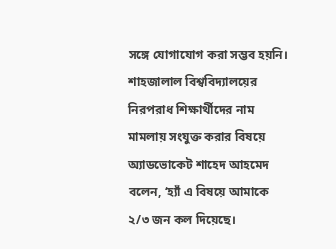সঙ্গে যোগাযোগ করা সম্ভব হয়নি।
শাহজালাল বিশ্ববিদ্যালয়ের নিরপরাধ শিক্ষার্থীদের নাম মামলায় সংযুক্ত করার বিষয়ে অ্যাডভোকেট শাহেদ আহমেদ বলেন, ‘হ্যাঁ এ বিষয়ে আমাকে ২/৩ জন কল দিয়েছে।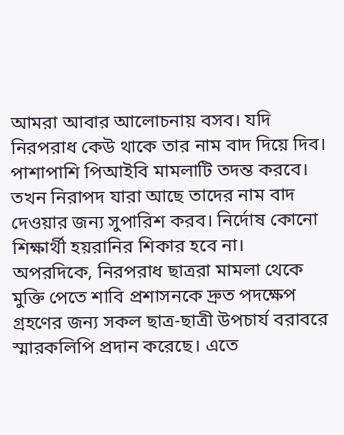আমরা আবার আলোচনায় বসব। যদি নিরপরাধ কেউ থাকে তার নাম বাদ দিয়ে দিব। পাশাপাশি পিআইবি মামলাটি তদন্ত করবে। তখন নিরাপদ যারা আছে তাদের নাম বাদ দেওয়ার জন্য সুপারিশ করব। নির্দোষ কোনো শিক্ষার্থী হয়রানির শিকার হবে না।
অপরদিকে, নিরপরাধ ছাত্ররা মামলা থেকে মুক্তি পেতে শাবি প্রশাসনকে দ্রুত পদক্ষেপ গ্রহণের জন্য সকল ছাত্র-ছাত্রী উপচার্য বরাবরে স্মারকলিপি প্রদান করেছে। এতে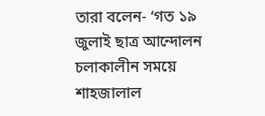তারা বলেন- ‘গত ১৯ জুলাই ছাত্র আন্দোলন চলাকালীন সময়ে শাহজালাল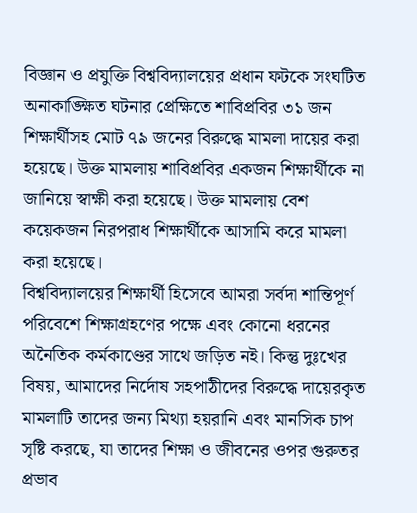বিজ্ঞান ও প্রযুক্তি বিশ্ববিদ্যালয়ের প্রধান ফটকে সংঘটিত অনাকাঙ্ক্ষিত ঘটনার প্রেক্ষিতে শাবিপ্রবির ৩১ জন শিক্ষার্থীসহ মোট ৭৯ জনের বিরুদ্ধে মামলা দায়ের করা হয়েছে। উক্ত মামলায় শাবিপ্রবির একজন শিক্ষার্থীকে না জানিয়ে স্বাক্ষী করা হয়েছে। উক্ত মামলায় বেশ কয়েকজন নিরপরাধ শিক্ষার্থীকে আসামি করে মামলা করা হয়েছে।
বিশ্ববিদ্যালয়ের শিক্ষার্থী হিসেবে আমরা সর্বদা শান্তিপূর্ণ পরিবেশে শিক্ষাগ্রহণের পক্ষে এবং কোনো ধরনের অনৈতিক কর্মকাণ্ডের সাথে জড়িত নই। কিন্তু দুঃখের বিষয়, আমাদের নির্দোষ সহপাঠীদের বিরুদ্ধে দায়েরকৃত মামলাটি তাদের জন্য মিথ্যা হয়রানি এবং মানসিক চাপ সৃষ্টি করছে, যা তাদের শিক্ষা ও জীবনের ওপর গুরুতর প্রভাব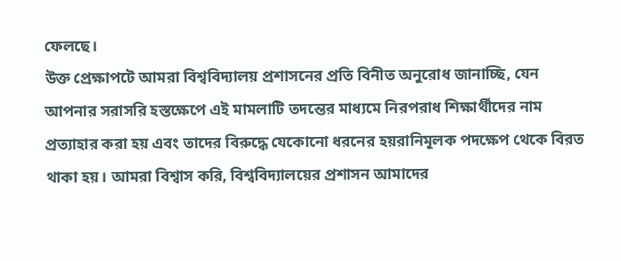ফেলছে।
উক্ত প্রেক্ষাপটে আমরা বিশ্ববিদ্যালয় প্রশাসনের প্রতি বিনীত অনুরোধ জানাচ্ছি, যেন আপনার সরাসরি হস্তক্ষেপে এই মামলাটি তদন্তের মাধ্যমে নিরপরাধ শিক্ষার্থীদের নাম প্রত্যাহার করা হয় এবং তাদের বিরুদ্ধে যেকোনো ধরনের হয়রানিমূলক পদক্ষেপ থেকে বিরত থাকা হয়। আমরা বিশ্বাস করি, বিশ্ববিদ্যালয়ের প্রশাসন আমাদের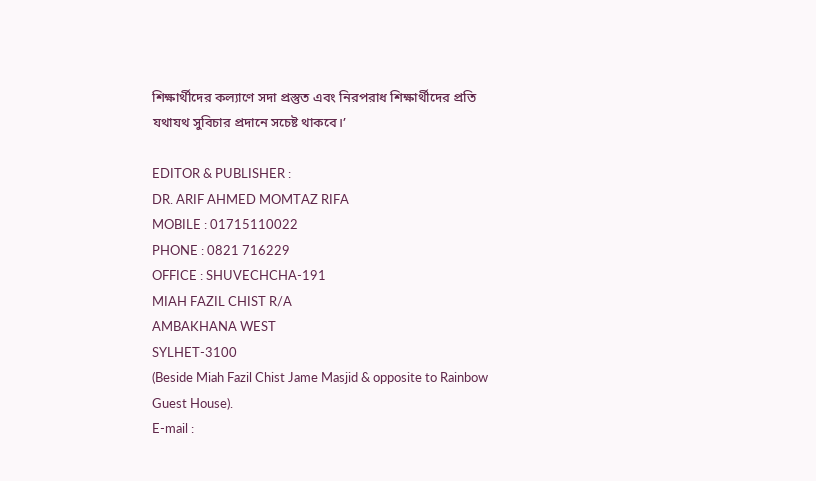শিক্ষার্থীদের কল্যাণে সদা প্রস্তুত এবং নিরপরাধ শিক্ষার্থীদের প্রতি যথাযথ সুবিচার প্রদানে সচেষ্ট থাকবে।’

EDITOR & PUBLISHER :
DR. ARIF AHMED MOMTAZ RIFA
MOBILE : 01715110022
PHONE : 0821 716229
OFFICE : SHUVECHCHA-191
MIAH FAZIL CHIST R/A
AMBAKHANA WEST
SYLHET-3100
(Beside Miah Fazil Chist Jame Masjid & opposite to Rainbow Guest House).
E-mail :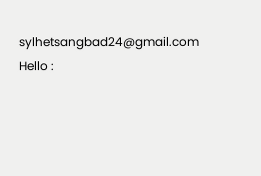sylhetsangbad24@gmail.com
Hello :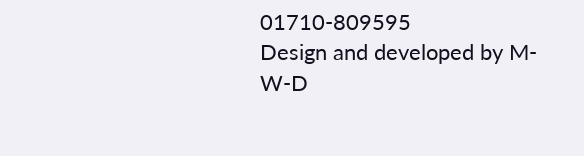01710-809595
Design and developed by M-W-D